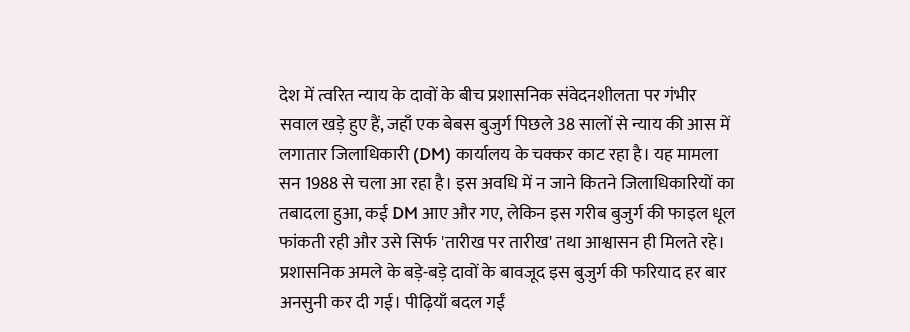देश में त्वरित न्याय के दावों के बीच प्रशासनिक संवेदनशीलता पर गंभीर सवाल खड़े हुए हैं, जहाँ एक बेबस बुजुर्ग पिछले 38 सालों से न्याय की आस में लगातार जिलाधिकारी (DM) कार्यालय के चक्कर काट रहा है। यह मामला सन 1988 से चला आ रहा है। इस अवधि में न जाने कितने जिलाधिकारियों का तबादला हुआ, कई DM आए और गए, लेकिन इस गरीब बुजुर्ग की फाइल धूल फांकती रही और उसे सिर्फ 'तारीख पर तारीख' तथा आश्वासन ही मिलते रहे। प्रशासनिक अमले के बड़े-बड़े दावों के बावजूद इस बुजुर्ग की फरियाद हर बार अनसुनी कर दी गई। पीढ़ियाँ बदल गईं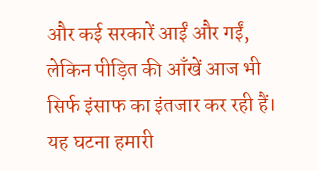और कई सरकारें आईं और गईं, लेकिन पीड़ित की आँखें आज भी सिर्फ इंसाफ का इंतजार कर रही हैं। यह घटना हमारी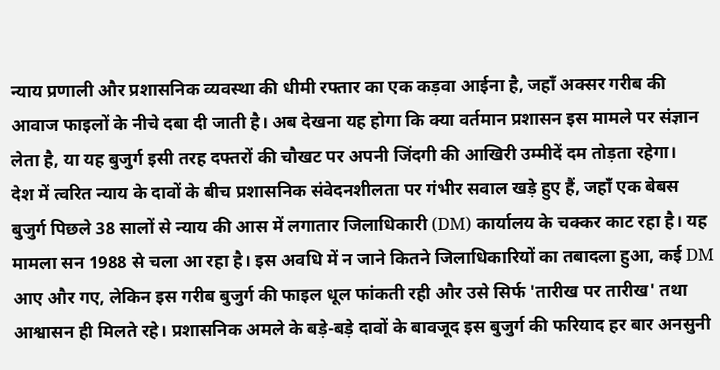न्याय प्रणाली और प्रशासनिक व्यवस्था की धीमी रफ्तार का एक कड़वा आईना है, जहाँ अक्सर गरीब की आवाज फाइलों के नीचे दबा दी जाती है। अब देखना यह होगा कि क्या वर्तमान प्रशासन इस मामले पर संज्ञान लेता है, या यह बुजुर्ग इसी तरह दफ्तरों की चौखट पर अपनी जिंदगी की आखिरी उम्मीदें दम तोड़ता रहेगा।
देश में त्वरित न्याय के दावों के बीच प्रशासनिक संवेदनशीलता पर गंभीर सवाल खड़े हुए हैं, जहाँ एक बेबस बुजुर्ग पिछले 38 सालों से न्याय की आस में लगातार जिलाधिकारी (DM) कार्यालय के चक्कर काट रहा है। यह मामला सन 1988 से चला आ रहा है। इस अवधि में न जाने कितने जिलाधिकारियों का तबादला हुआ, कई DM आए और गए, लेकिन इस गरीब बुजुर्ग की फाइल धूल फांकती रही और उसे सिर्फ 'तारीख पर तारीख' तथा आश्वासन ही मिलते रहे। प्रशासनिक अमले के बड़े-बड़े दावों के बावजूद इस बुजुर्ग की फरियाद हर बार अनसुनी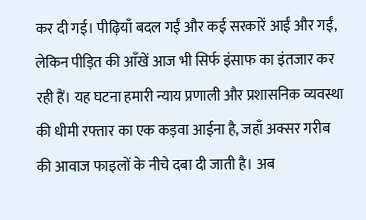कर दी गई। पीढ़ियाँ बदल गईं और कई सरकारें आईं और गईं, लेकिन पीड़ित की आँखें आज भी सिर्फ इंसाफ का इंतजार कर रही हैं। यह घटना हमारी न्याय प्रणाली और प्रशासनिक व्यवस्था की धीमी रफ्तार का एक कड़वा आईना है, जहाँ अक्सर गरीब की आवाज फाइलों के नीचे दबा दी जाती है। अब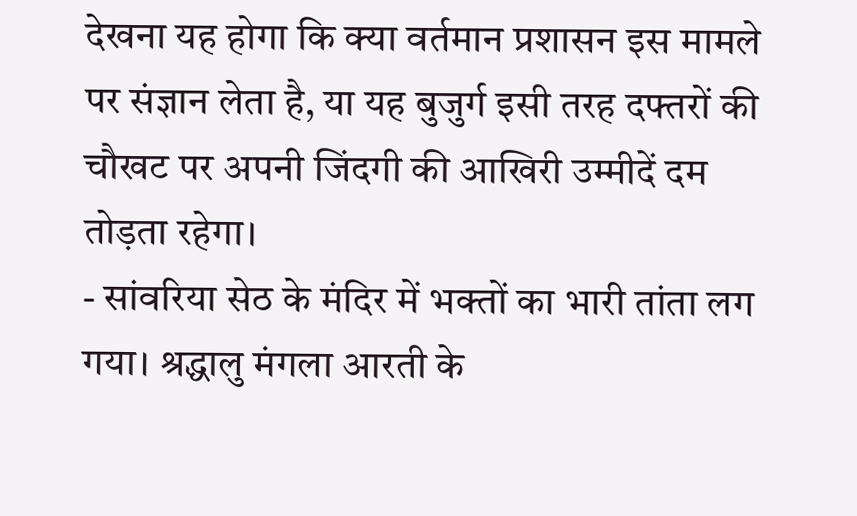देखना यह होगा कि क्या वर्तमान प्रशासन इस मामले पर संज्ञान लेता है, या यह बुजुर्ग इसी तरह दफ्तरों की चौखट पर अपनी जिंदगी की आखिरी उम्मीदें दम तोड़ता रहेगा।
- सांवरिया सेठ के मंदिर में भक्तों का भारी तांता लग गया। श्रद्धालु मंगला आरती के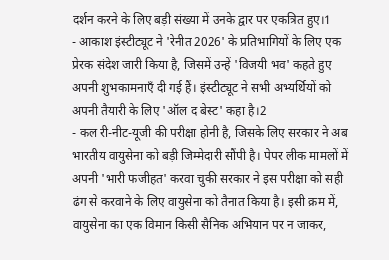दर्शन करने के लिए बड़ी संख्या में उनके द्वार पर एकत्रित हुए।1
- आकाश इंस्टीट्यूट ने 'रेनीत 2026' के प्रतिभागियों के लिए एक प्रेरक संदेश जारी किया है, जिसमें उन्हें 'विजयी भव' कहते हुए अपनी शुभकामनाएँ दी गई हैं। इंस्टीट्यूट ने सभी अभ्यर्थियों को अपनी तैयारी के लिए 'ऑल द बेस्ट' कहा है।2
- कल री-नीट-यूजी की परीक्षा होनी है, जिसके लिए सरकार ने अब भारतीय वायुसेना को बड़ी जिम्मेदारी सौंपी है। पेपर लीक मामलों में अपनी 'भारी फजीहत' करवा चुकी सरकार ने इस परीक्षा को सही ढंग से करवाने के लिए वायुसेना को तैनात किया है। इसी क्रम में, वायुसेना का एक विमान किसी सैनिक अभियान पर न जाकर,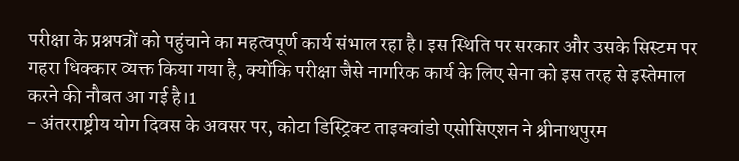परीक्षा के प्रश्नपत्रों को पहुंचाने का महत्वपूर्ण कार्य संभाल रहा है। इस स्थिति पर सरकार और उसके सिस्टम पर गहरा धिक्कार व्यक्त किया गया है, क्योंकि परीक्षा जैसे नागरिक कार्य के लिए सेना को इस तरह से इस्तेमाल करने की नौबत आ गई है।1
- अंतरराष्ट्रीय योग दिवस के अवसर पर, कोटा डिस्ट्रिक्ट ताइक्वांडो एसोसिएशन ने श्रीनाथपुरम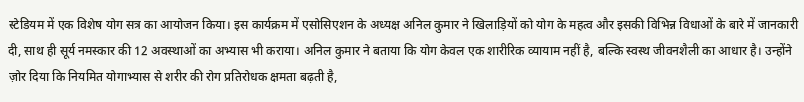स्टेडियम में एक विशेष योग सत्र का आयोजन किया। इस कार्यक्रम में एसोसिएशन के अध्यक्ष अनिल कुमार ने खिलाड़ियों को योग के महत्व और इसकी विभिन्न विधाओं के बारे में जानकारी दी, साथ ही सूर्य नमस्कार की 12 अवस्थाओं का अभ्यास भी कराया। अनिल कुमार ने बताया कि योग केवल एक शारीरिक व्यायाम नहीं है, बल्कि स्वस्थ जीवनशैली का आधार है। उन्होंने ज़ोर दिया कि नियमित योगाभ्यास से शरीर की रोग प्रतिरोधक क्षमता बढ़ती है,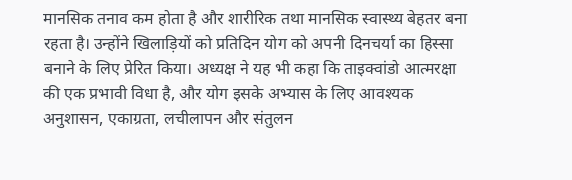मानसिक तनाव कम होता है और शारीरिक तथा मानसिक स्वास्थ्य बेहतर बना रहता है। उन्होंने खिलाड़ियों को प्रतिदिन योग को अपनी दिनचर्या का हिस्सा बनाने के लिए प्रेरित किया। अध्यक्ष ने यह भी कहा कि ताइक्वांडो आत्मरक्षा की एक प्रभावी विधा है, और योग इसके अभ्यास के लिए आवश्यक अनुशासन, एकाग्रता, लचीलापन और संतुलन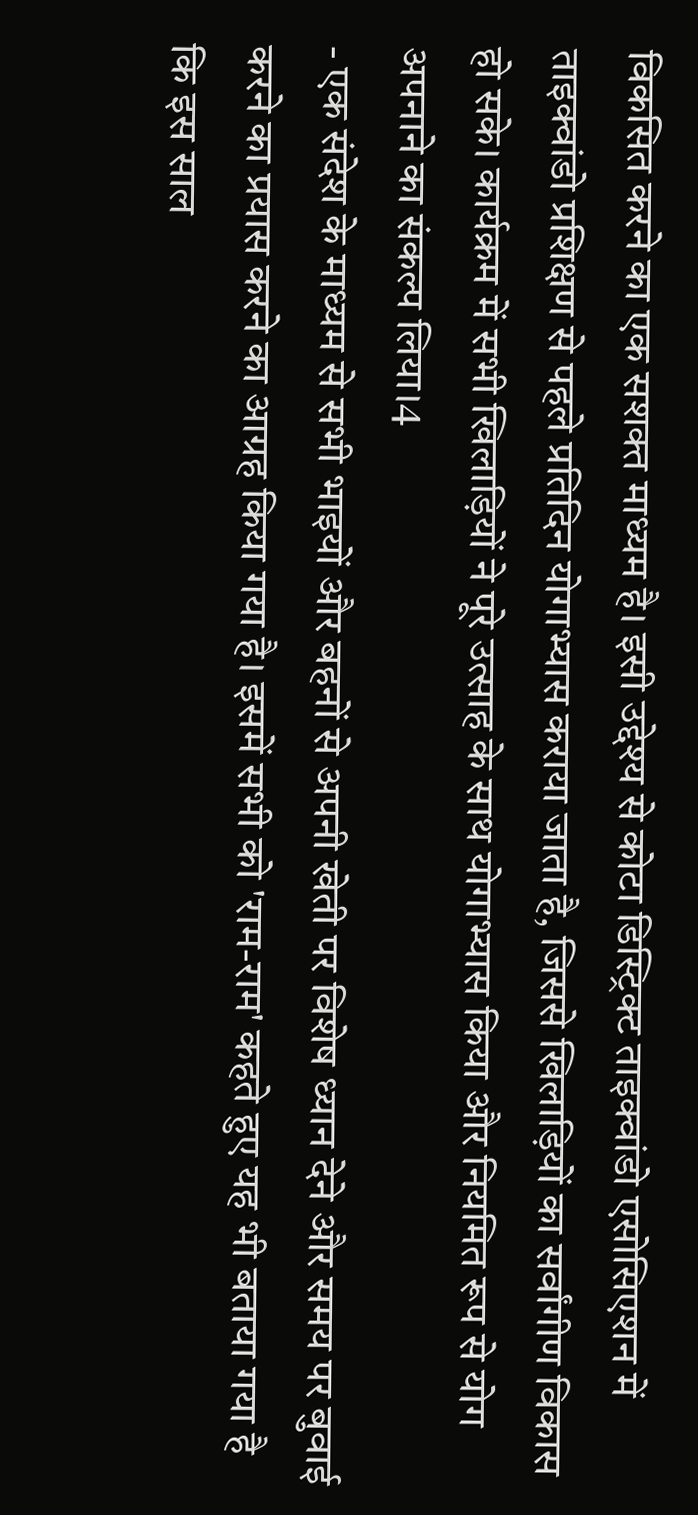विकसित करने का एक सशक्त माध्यम है। इसी उद्देश्य से कोटा डिस्ट्रिक्ट ताइक्वांडो एसोसिएशन में ताइक्वांडो प्रशिक्षण से पहले प्रतिदिन योगाभ्यास कराया जाता है, जिससे खिलाड़ियों का सर्वांगीण विकास हो सके। कार्यक्रम में सभी खिलाड़ियों ने पूरे उत्साह के साथ योगाभ्यास किया और नियमित रूप से योग अपनाने का संकल्प लिया।4
- एक संदेश के माध्यम से सभी भाइयों और बहनों से अपनी खेती पर विशेष ध्यान देने और समय पर बुवाई करने का प्रयास करने का आग्रह किया गया है। इसमें सभी को 'राम-राम' कहते हुए यह भी बताया गया है कि इस साल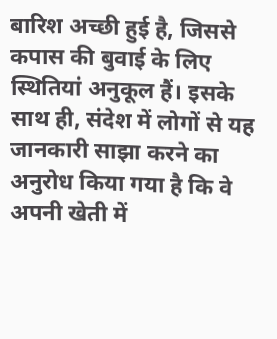बारिश अच्छी हुई है, जिससे कपास की बुवाई के लिए स्थितियां अनुकूल हैं। इसके साथ ही, संदेश में लोगों से यह जानकारी साझा करने का अनुरोध किया गया है कि वे अपनी खेती में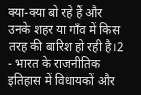क्या-क्या बो रहे हैं और उनके शहर या गाँव में किस तरह की बारिश हो रही है।2
- भारत के राजनीतिक इतिहास में विधायकों और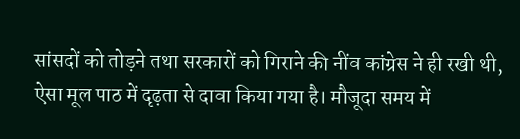सांसदों को तोड़ने तथा सरकारों को गिराने की नींव कांग्रेस ने ही रखी थी, ऐसा मूल पाठ में दृढ़ता से दावा किया गया है। मौजूदा समय में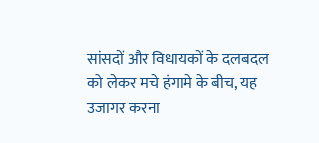सांसदों और विधायकों के दलबदल को लेकर मचे हंगामे के बीच, यह उजागर करना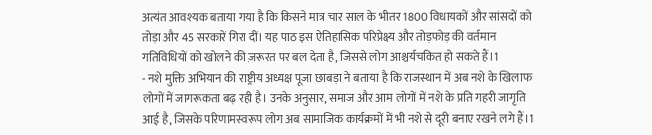अत्यंत आवश्यक बताया गया है कि किसने मात्र चार साल के भीतर 1800 विधायकों और सांसदों को तोड़ा और 45 सरकारें गिरा दीं। यह पाठ इस ऐतिहासिक परिप्रेक्ष्य और तोड़फोड़ की वर्तमान गतिविधियों को खोलने की ज़रूरत पर बल देता है, जिससे लोग आश्चर्यचकित हो सकते हैं।1
- नशे मुक्ति अभियान की राष्ट्रीय अध्यक्ष पूजा छाबड़ा ने बताया है कि राजस्थान में अब नशे के खिलाफ लोगों में जागरूकता बढ़ रही है। उनके अनुसार, समाज और आम लोगों में नशे के प्रति गहरी जागृति आई है, जिसके परिणामस्वरूप लोग अब सामाजिक कार्यक्रमों में भी नशे से दूरी बनाए रखने लगे हैं।1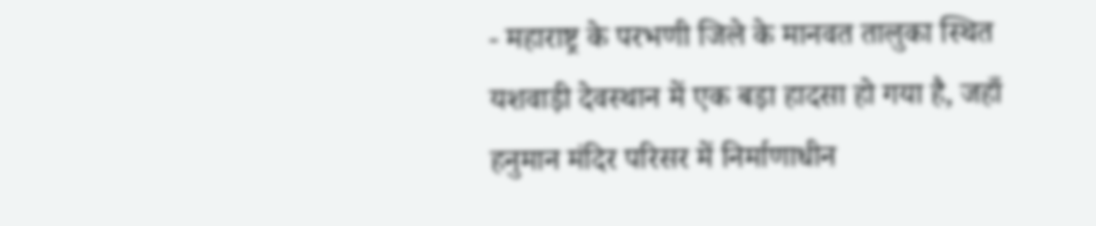- महाराष्ट्र के परभणी जिले के मानवत तालुका स्थित यशवाड़ी देवस्थान में एक बड़ा हादसा हो गया है, जहाँ हनुमान मंदिर परिसर में निर्माणाधीन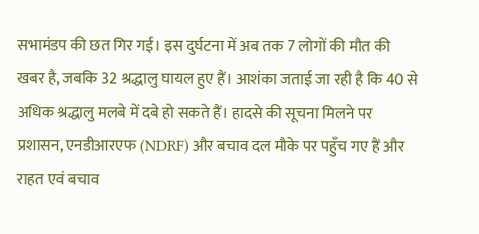सभामंडप की छत गिर गई। इस दुर्घटना में अब तक 7 लोगों की मौत की खबर है, जबकि 32 श्रद्धालु घायल हुए हैं। आशंका जताई जा रही है कि 40 से अधिक श्रद्धालु मलबे में दबे हो सकते हैं। हादसे की सूचना मिलने पर प्रशासन, एनडीआरएफ (NDRF) और बचाव दल मौके पर पहुँच गए हैं और राहत एवं बचाव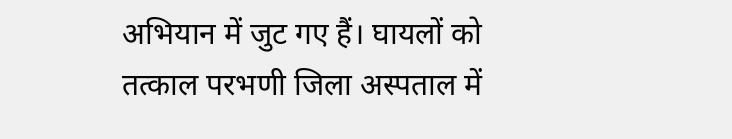अभियान में जुट गए हैं। घायलों को तत्काल परभणी जिला अस्पताल में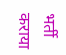भर्ती कराया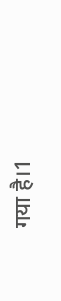गया है।1